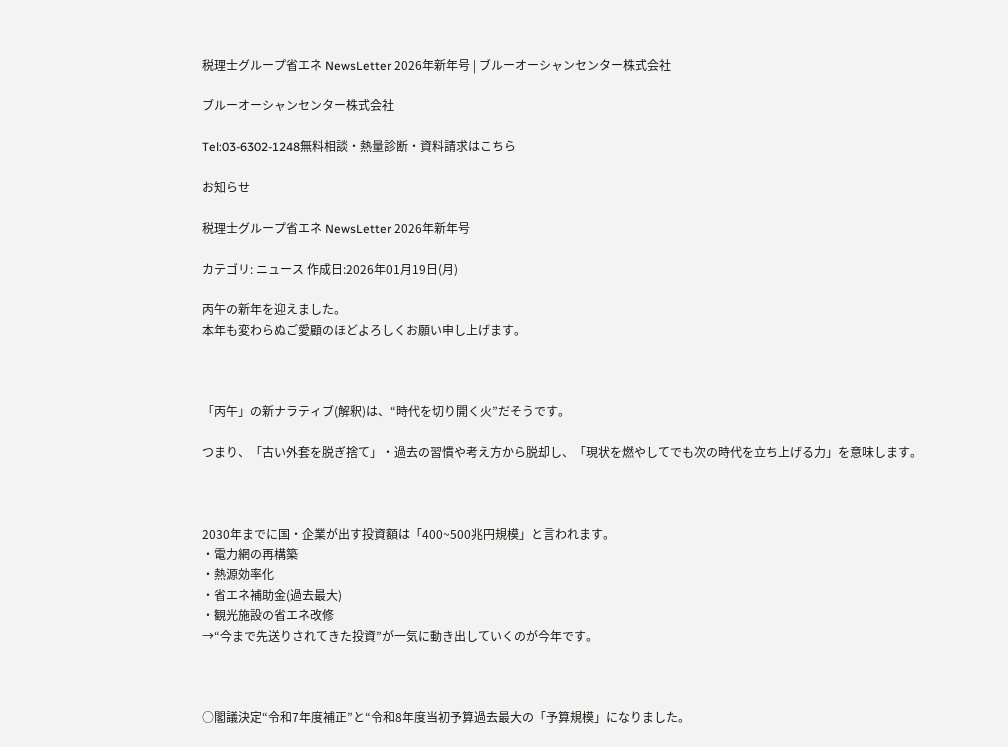税理士グループ省エネ NewsLetter 2026年新年号 | ブルーオーシャンセンター株式会社

ブルーオーシャンセンター株式会社

Tel:03-6302-1248無料相談・熱量診断・資料請求はこちら

お知らせ

税理士グループ省エネ NewsLetter 2026年新年号

カテゴリ: ニュース 作成日:2026年01月19日(月)

丙午の新年を迎えました。
本年も変わらぬご愛顧のほどよろしくお願い申し上げます。



「丙午」の新ナラティブ(解釈)は、“時代を切り開く火”だそうです。

つまり、「古い外套を脱ぎ捨て」・過去の習慣や考え方から脱却し、「現状を燃やしてでも次の時代を立ち上げる力」を意味します。



2030年までに国・企業が出す投資額は「400~500兆円規模」と言われます。
・電力網の再構築
・熱源効率化
・省エネ補助金(過去最大)
・観光施設の省エネ改修
→“今まで先送りされてきた投資”が一気に動き出していくのが今年です。



○閣議決定“令和7年度補正”と“令和8年度当初予算過去最大の「予算規模」になりました。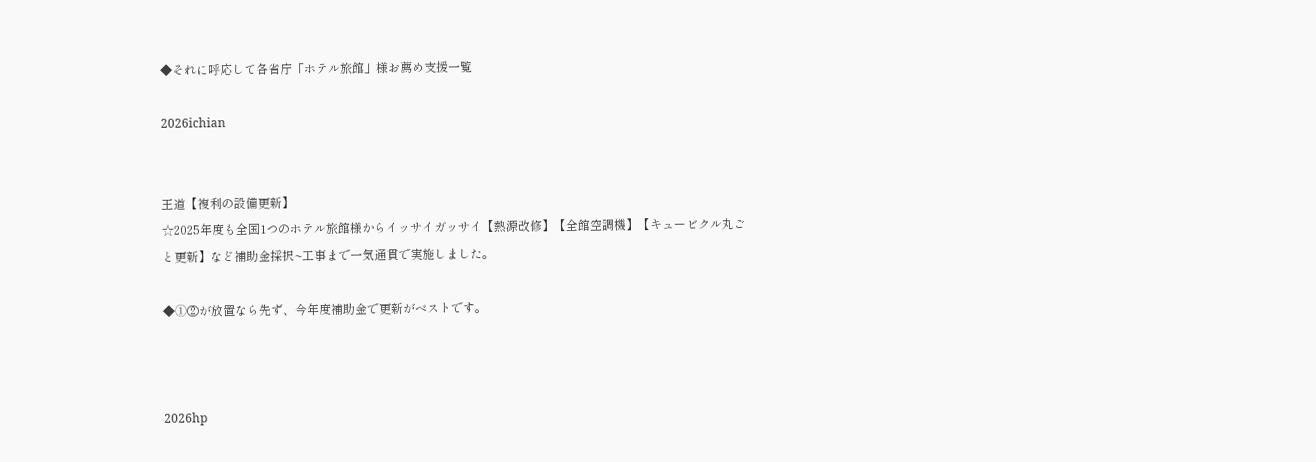◆それに呼応して各省庁「ホテル旅館」様お薦め支援一覧

2026ichian


王道【複利の設備更新】
☆2025年度も全国1つのホテル旅館様からイッサイガッサイ【熱源改修】【全館空調機】【キュービクル丸ごと更新】など補助金採択~工事まで一気通貫で実施しました。

◆➀②が放置なら先ず、今年度補助金で更新がベストです。



2026hp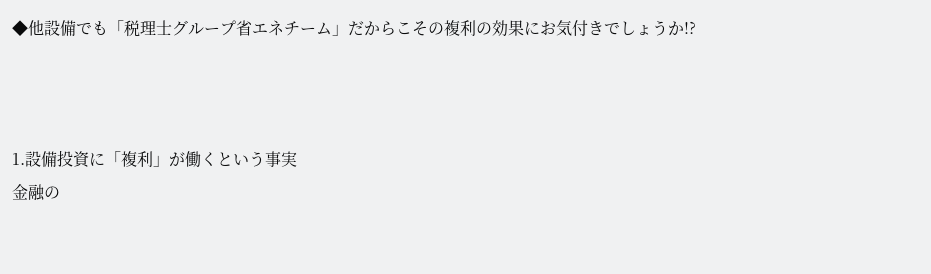◆他設備でも「税理士グループ省エネチーム」だからこその複利の効果にお気付きでしょうか!?



1.設備投資に「複利」が働くという事実
金融の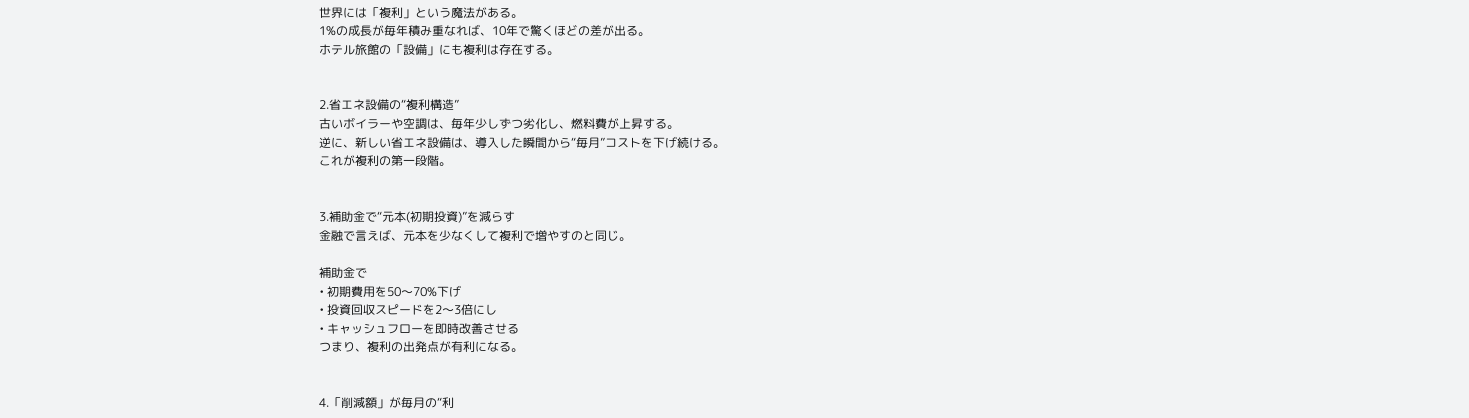世界には「複利」という魔法がある。
1%の成長が毎年積み重なれば、10年で驚くほどの差が出る。
ホテル旅館の「設備」にも複利は存在する。


2.省エネ設備の“複利構造”
古いボイラーや空調は、毎年少しずつ劣化し、燃料費が上昇する。
逆に、新しい省エネ設備は、導入した瞬間から“毎月”コストを下げ続ける。
これが複利の第一段階。


3.補助金で“元本(初期投資)”を減らす
金融で言えば、元本を少なくして複利で増やすのと同じ。

補助金で
• 初期費用を50〜70%下げ
• 投資回収スピードを2〜3倍にし
• キャッシュフローを即時改善させる
つまり、複利の出発点が有利になる。


4.「削減額」が毎月の“利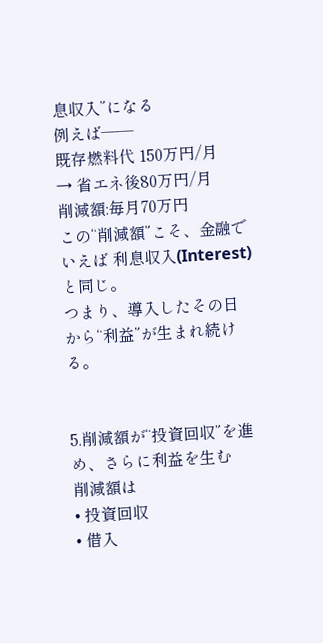息収入”になる
例えば——
既存燃料代 150万円/月
→ 省エネ後80万円/月
削減額:毎月70万円
この“削減額”こそ、金融でいえば 利息収入(Interest) と同じ。
つまり、導入したその日から“利益”が生まれ続ける。


5.削減額が“投資回収”を進め、さらに利益を生む
削減額は
• 投資回収
• 借入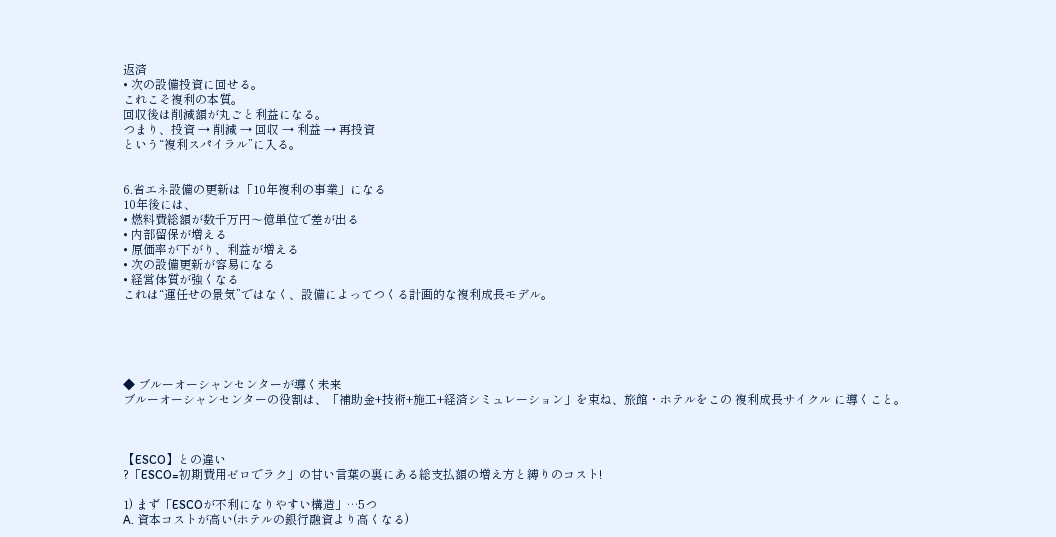返済
• 次の設備投資に回せる。
これこそ複利の本質。
回収後は削減額が丸ごと利益になる。
つまり、投資 → 削減 → 回収 → 利益 → 再投資
という“複利スパイラル”に入る。


6.省エネ設備の更新は「10年複利の事業」になる
10年後には、
• 燃料費総額が数千万円〜億単位で差が出る
• 内部留保が増える
• 原価率が下がり、利益が増える
• 次の設備更新が容易になる
• 経営体質が強くなる
これは“運任せの景気”ではなく、設備によってつくる計画的な複利成長モデル。





◆ ブルーオーシャンセンターが導く未来
ブルーオーシャンセンターの役割は、「補助金+技術+施工+経済シミュレーション」を束ね、旅館・ホテルをこの 複利成長サイクル に導くこと。



【ESCO】との違い
?「ESCO=初期費用ゼロでラク」の甘い言葉の裏にある総支払額の増え方と縛りのコスト!

1) まず「ESCOが不利になりやすい構造」…5つ
A. 資本コストが高い(ホテルの銀行融資より高くなる)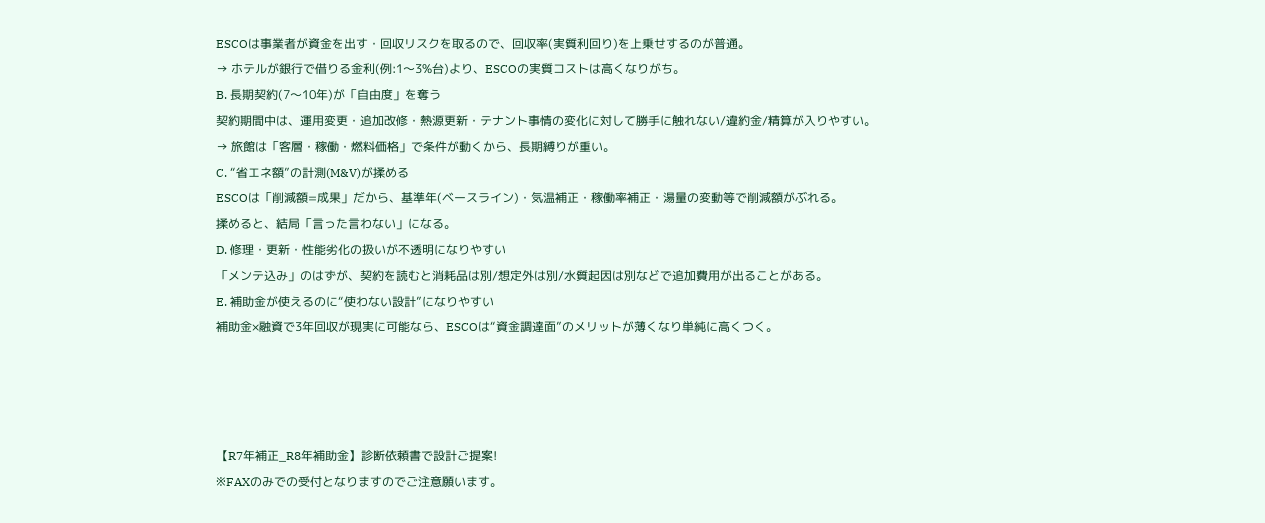ESCOは事業者が資金を出す・回収リスクを取るので、回収率(実質利回り)を上乗せするのが普通。
→ ホテルが銀行で借りる金利(例:1〜3%台)より、ESCOの実質コストは高くなりがち。
B. 長期契約(7〜10年)が「自由度」を奪う
契約期間中は、運用変更・追加改修・熱源更新・テナント事情の変化に対して勝手に触れない/違約金/精算が入りやすい。
→ 旅館は「客層・稼働・燃料価格」で条件が動くから、長期縛りが重い。
C. “省エネ額”の計測(M&V)が揉める
ESCOは「削減額=成果」だから、基準年(ベースライン)・気温補正・稼働率補正・湯量の変動等で削減額がぶれる。
揉めると、結局「言った言わない」になる。
D. 修理・更新・性能劣化の扱いが不透明になりやすい
「メンテ込み」のはずが、契約を読むと消耗品は別/想定外は別/水質起因は別などで追加費用が出ることがある。
E. 補助金が使えるのに“使わない設計”になりやすい
補助金×融資で3年回収が現実に可能なら、ESCOは“資金調達面”のメリットが薄くなり単純に高くつく。




【R7年補正_R8年補助金】診断依頼書で設計ご提案!
※FAXのみでの受付となりますのでご注意願います。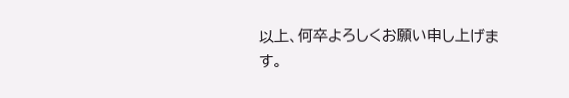以上、何卒よろしくお願い申し上げます。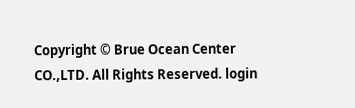Copyright © Brue Ocean Center CO.,LTD. All Rights Reserved. login